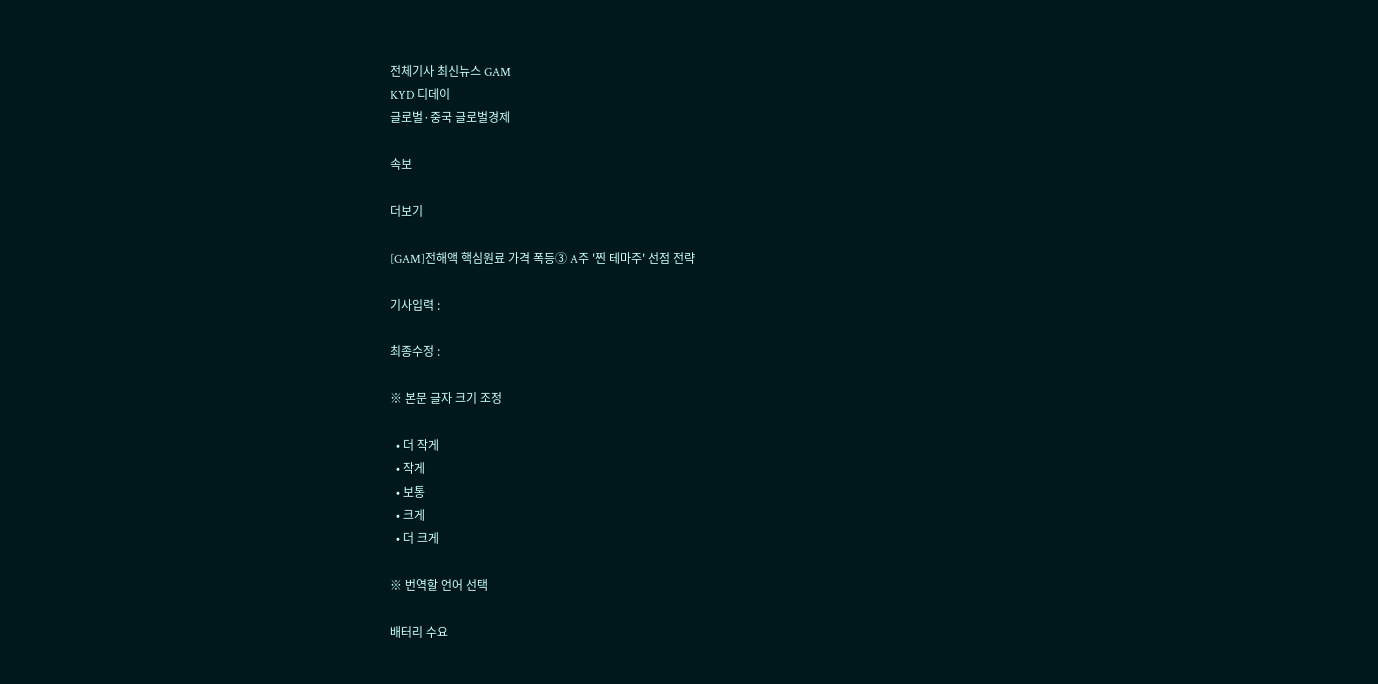전체기사 최신뉴스 GAM
KYD 디데이
글로벌·중국 글로벌경제

속보

더보기

[GAM]전해액 핵심원료 가격 폭등③ A주 '찐 테마주' 선점 전략

기사입력 :

최종수정 :

※ 본문 글자 크기 조정

  • 더 작게
  • 작게
  • 보통
  • 크게
  • 더 크게

※ 번역할 언어 선택

배터리 수요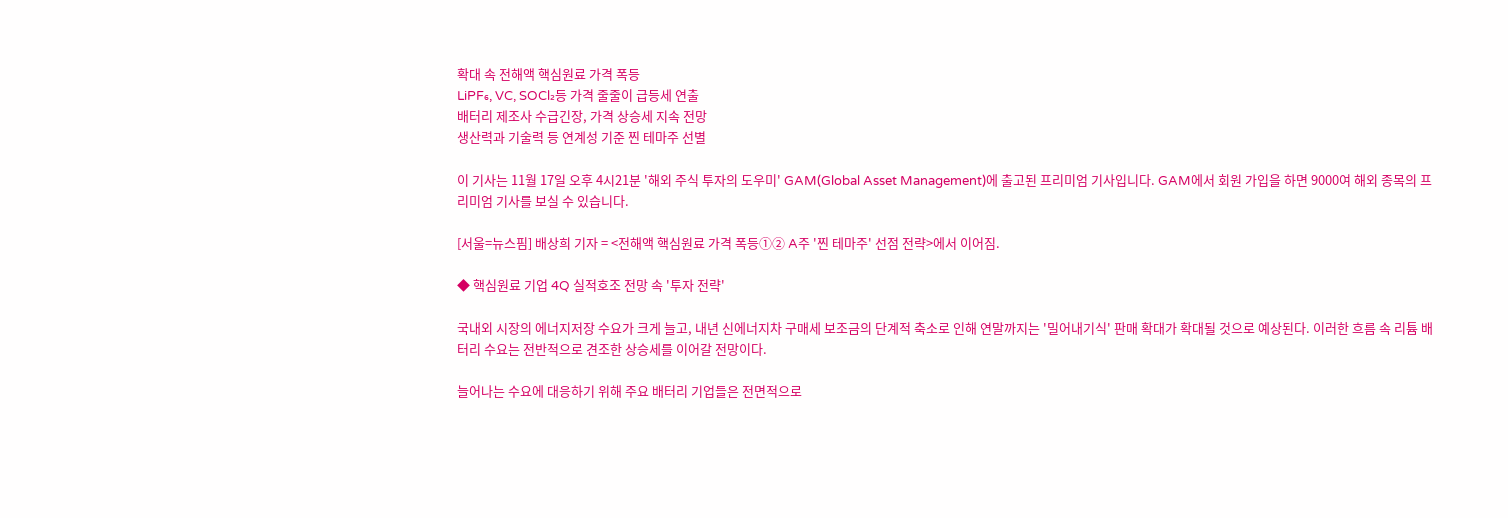확대 속 전해액 핵심원료 가격 폭등
LiPF₆, VC, SOCl₂등 가격 줄줄이 급등세 연출
배터리 제조사 수급긴장, 가격 상승세 지속 전망
생산력과 기술력 등 연계성 기준 찐 테마주 선별

이 기사는 11월 17일 오후 4시21분 '해외 주식 투자의 도우미' GAM(Global Asset Management)에 출고된 프리미엄 기사입니다. GAM에서 회원 가입을 하면 9000여 해외 종목의 프리미엄 기사를 보실 수 있습니다.

[서울=뉴스핌] 배상희 기자 = <전해액 핵심원료 가격 폭등①② A주 '찐 테마주' 선점 전략>에서 이어짐.

◆ 핵심원료 기업 4Q 실적호조 전망 속 '투자 전략'

국내외 시장의 에너지저장 수요가 크게 늘고, 내년 신에너지차 구매세 보조금의 단계적 축소로 인해 연말까지는 '밀어내기식' 판매 확대가 확대될 것으로 예상된다. 이러한 흐름 속 리튬 배터리 수요는 전반적으로 견조한 상승세를 이어갈 전망이다.

늘어나는 수요에 대응하기 위해 주요 배터리 기업들은 전면적으로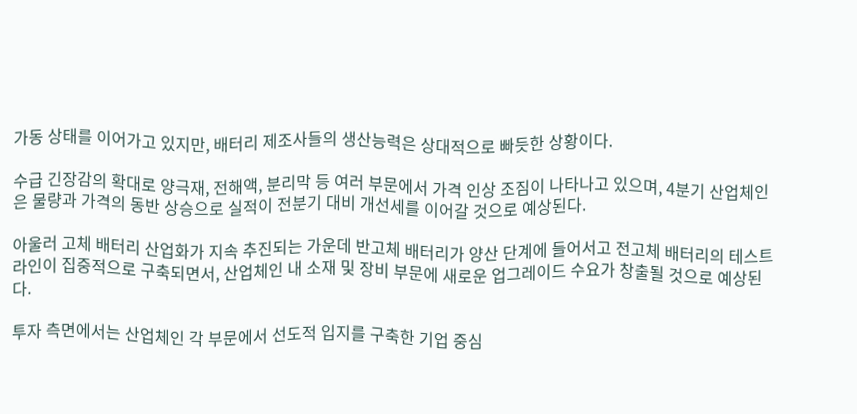가동 상태를 이어가고 있지만, 배터리 제조사들의 생산능력은 상대적으로 빠듯한 상황이다.

수급 긴장감의 확대로 양극재, 전해액, 분리막 등 여러 부문에서 가격 인상 조짐이 나타나고 있으며, 4분기 산업체인은 물량과 가격의 동반 상승으로 실적이 전분기 대비 개선세를 이어갈 것으로 예상된다.

아울러 고체 배터리 산업화가 지속 추진되는 가운데 반고체 배터리가 양산 단계에 들어서고 전고체 배터리의 테스트 라인이 집중적으로 구축되면서, 산업체인 내 소재 및 장비 부문에 새로운 업그레이드 수요가 창출될 것으로 예상된다.

투자 측면에서는 산업체인 각 부문에서 선도적 입지를 구축한 기업 중심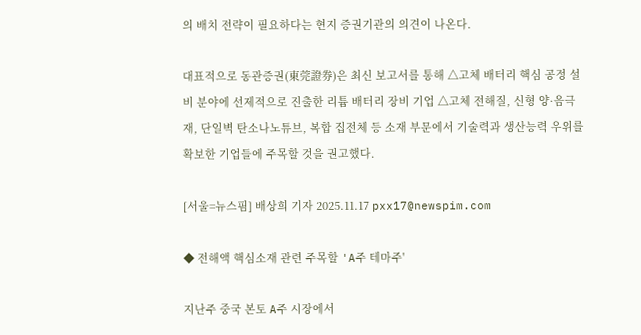의 배치 전략이 필요하다는 현지 증권기관의 의견이 나온다.

대표적으로 동관증권(東莞證券)은 최신 보고서를 통해 △고체 배터리 핵심 공정 설비 분야에 선제적으로 진출한 리튬 배터리 장비 기업 △고체 전해질, 신형 양·음극재, 단일벽 탄소나노튜브, 복합 집전체 등 소재 부문에서 기술력과 생산능력 우위를 확보한 기업들에 주목할 것을 권고했다.

[서울=뉴스핌] 배상희 기자 2025.11.17 pxx17@newspim.com

◆ 전해액 핵심소재 관련 주목할 'A주 테마주'

지난주 중국 본토 A주 시장에서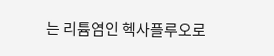는 리튬염인 헥사플루오로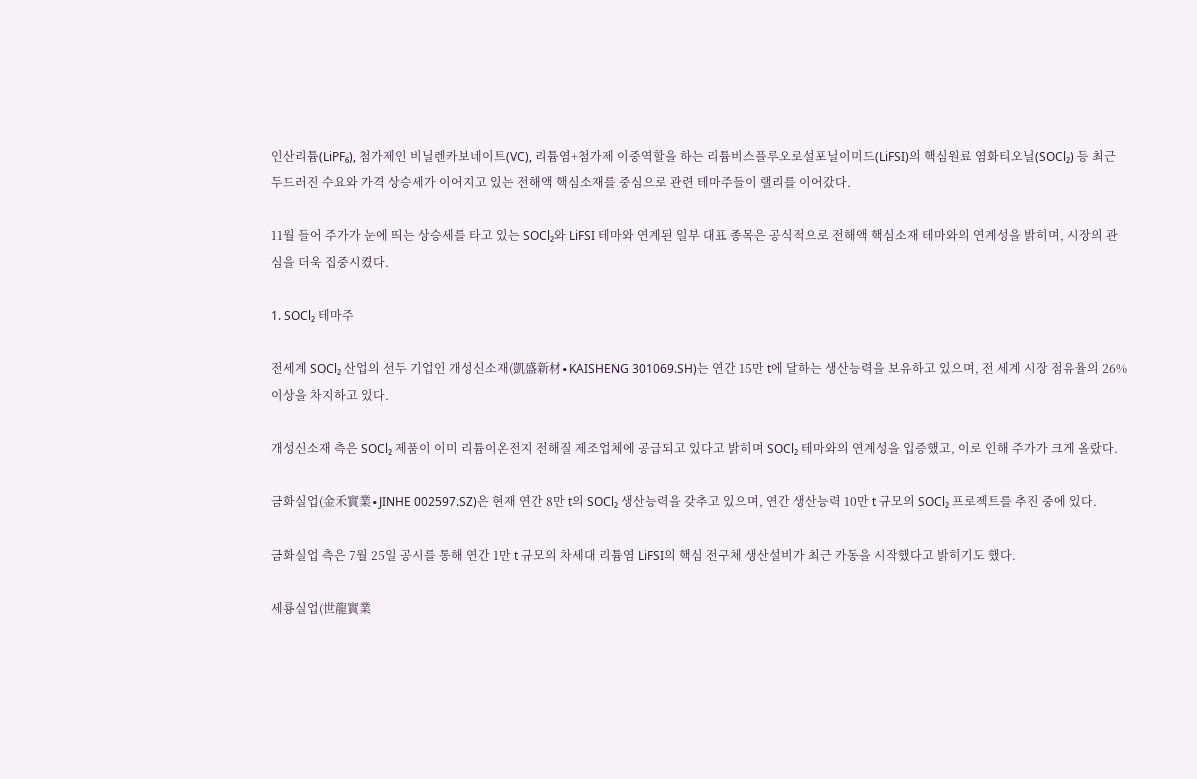인산리튬(LiPF₆), 첨가제인 비닐렌카보네이트(VC), 리튬염+첨가제 이중역할을 하는 리튬비스플루오로설포닐이미드(LiFSI)의 핵심원료 염화티오닐(SOCl₂) 등 최근 두드러진 수요와 가격 상승세가 이어지고 있는 전해액 핵심소재를 중심으로 관련 테마주들이 랠리를 이어갔다.

11월 들어 주가가 눈에 띄는 상승세를 타고 있는 SOCl₂와 LiFSI 테마와 연계된 일부 대표 종목은 공식적으로 전해액 핵심소재 테마와의 연계성을 밝히며, 시장의 관심을 더욱 집중시켰다.

1. SOCl₂ 테마주

전세계 SOCl₂ 산업의 선두 기업인 개성신소재(凱盛新材∙KAISHENG 301069.SH)는 연간 15만 t에 달하는 생산능력을 보유하고 있으며, 전 세계 시장 점유율의 26% 이상을 차지하고 있다.

개성신소재 측은 SOCl₂ 제품이 이미 리튬이온전지 전해질 제조업체에 공급되고 있다고 밝히며 SOCl₂ 테마와의 연계성을 입증했고, 이로 인해 주가가 크게 올랐다.

금화실업(金禾實業∙JINHE 002597.SZ)은 현재 연간 8만 t의 SOCl₂ 생산능력을 갖추고 있으며, 연간 생산능력 10만 t 규모의 SOCl₂ 프로젝트를 추진 중에 있다.

금화실업 측은 7월 25일 공시를 통해 연간 1만 t 규모의 차세대 리튬염 LiFSI의 핵심 전구체 생산설비가 최근 가동을 시작했다고 밝히기도 했다.

세룡실업(世龍實業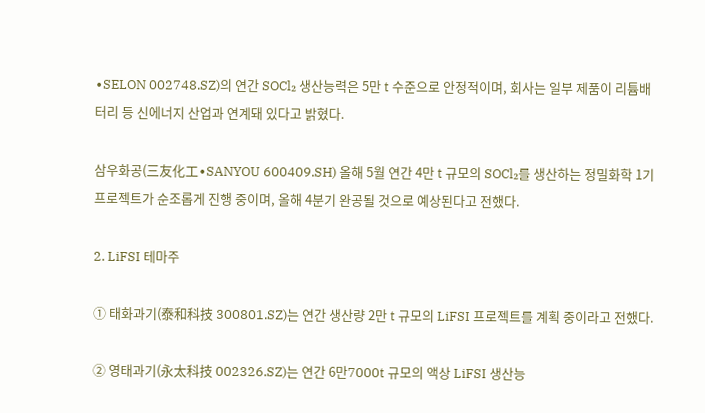∙SELON 002748.SZ)의 연간 SOCl₂ 생산능력은 5만 t 수준으로 안정적이며, 회사는 일부 제품이 리튬배터리 등 신에너지 산업과 연계돼 있다고 밝혔다.

삼우화공(三友化工∙SANYOU 600409.SH) 올해 5월 연간 4만 t 규모의 SOCl₂를 생산하는 정밀화학 1기 프로젝트가 순조롭게 진행 중이며, 올해 4분기 완공될 것으로 예상된다고 전했다.

2. LiFSI 테마주

① 태화과기(泰和科技 300801.SZ)는 연간 생산량 2만 t 규모의 LiFSI 프로젝트를 계획 중이라고 전했다.

② 영태과기(永太科技 002326.SZ)는 연간 6만7000t 규모의 액상 LiFSI 생산능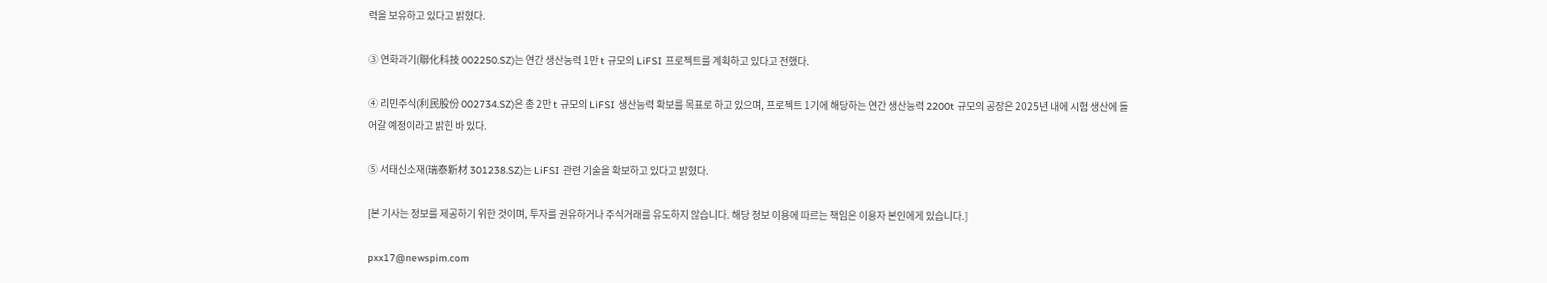력을 보유하고 있다고 밝혔다.

③ 연화과기(聯化科技 002250.SZ)는 연간 생산능력 1만 t 규모의 LiFSI 프로젝트를 계획하고 있다고 전했다.

④ 리민주식(利民股份 002734.SZ)은 총 2만 t 규모의 LiFSI 생산능력 확보를 목표로 하고 있으며, 프로젝트 1기에 해당하는 연간 생산능력 2200t 규모의 공장은 2025년 내에 시험 생산에 들어갈 예정이라고 밝힌 바 있다.

⑤ 서태신소재(瑞泰新材 301238.SZ)는 LiFSI 관련 기술을 확보하고 있다고 밝혔다.

[본 기사는 정보를 제공하기 위한 것이며, 투자를 권유하거나 주식거래를 유도하지 않습니다. 해당 정보 이용에 따르는 책임은 이용자 본인에게 있습니다.]

pxx17@newspim.com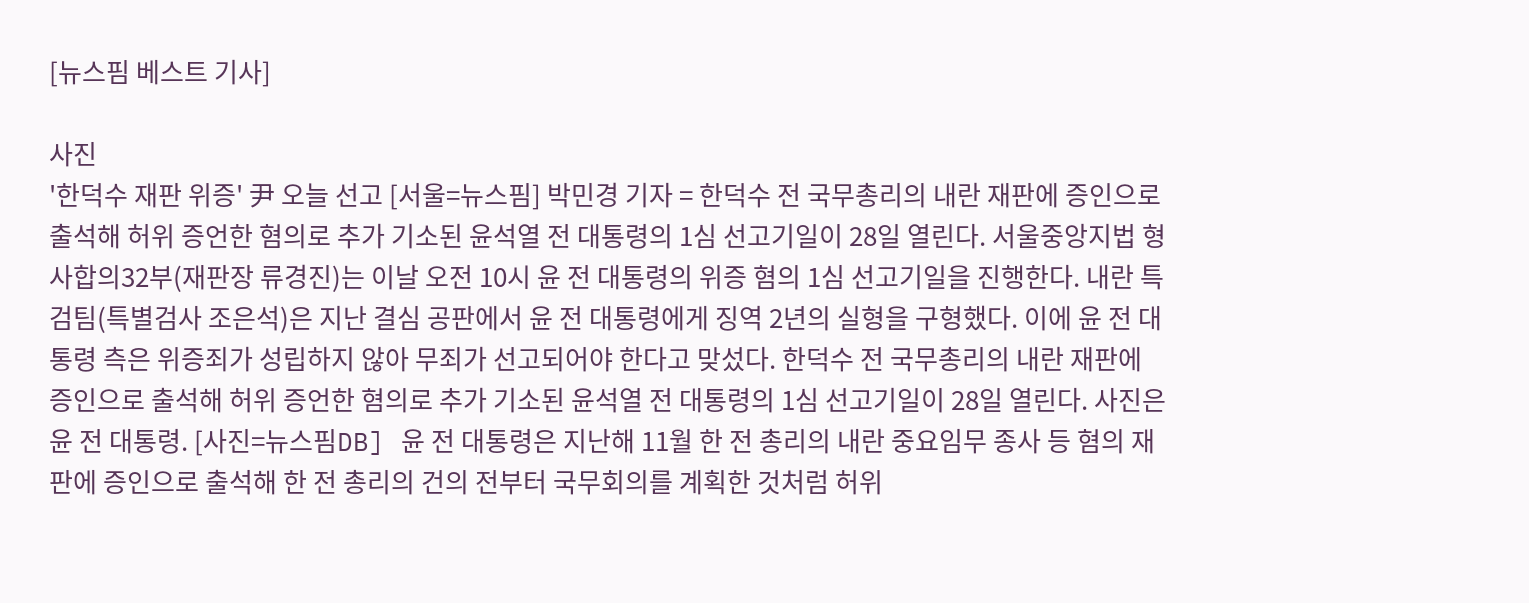[뉴스핌 베스트 기사]

사진
'한덕수 재판 위증' 尹 오늘 선고 [서울=뉴스핌] 박민경 기자 = 한덕수 전 국무총리의 내란 재판에 증인으로 출석해 허위 증언한 혐의로 추가 기소된 윤석열 전 대통령의 1심 선고기일이 28일 열린다. 서울중앙지법 형사합의32부(재판장 류경진)는 이날 오전 10시 윤 전 대통령의 위증 혐의 1심 선고기일을 진행한다. 내란 특검팀(특별검사 조은석)은 지난 결심 공판에서 윤 전 대통령에게 징역 2년의 실형을 구형했다. 이에 윤 전 대통령 측은 위증죄가 성립하지 않아 무죄가 선고되어야 한다고 맞섰다. 한덕수 전 국무총리의 내란 재판에 증인으로 출석해 허위 증언한 혐의로 추가 기소된 윤석열 전 대통령의 1심 선고기일이 28일 열린다. 사진은 윤 전 대통령. [사진=뉴스핌DB] 윤 전 대통령은 지난해 11월 한 전 총리의 내란 중요임무 종사 등 혐의 재판에 증인으로 출석해 한 전 총리의 건의 전부터 국무회의를 계획한 것처럼 허위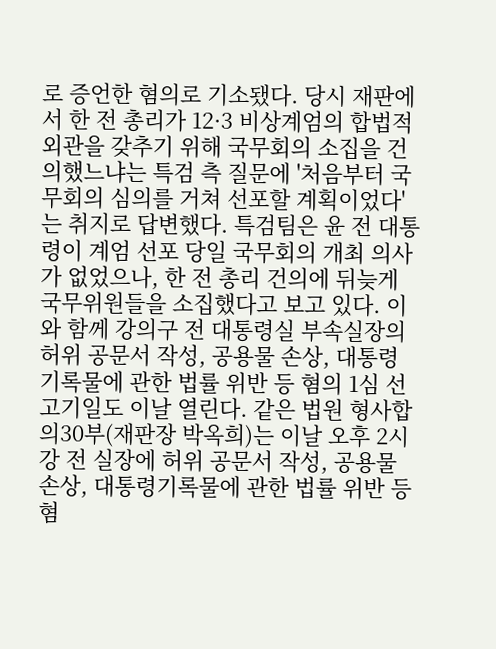로 증언한 혐의로 기소됐다. 당시 재판에서 한 전 총리가 12·3 비상계엄의 합법적 외관을 갖추기 위해 국무회의 소집을 건의했느냐는 특검 측 질문에 '처음부터 국무회의 심의를 거쳐 선포할 계획이었다'는 취지로 답변했다. 특검팀은 윤 전 대통령이 계엄 선포 당일 국무회의 개최 의사가 없었으나, 한 전 총리 건의에 뒤늦게 국무위원들을 소집했다고 보고 있다. 이와 함께 강의구 전 대통령실 부속실장의 허위 공문서 작성, 공용물 손상, 대통령기록물에 관한 법률 위반 등 혐의 1심 선고기일도 이날 열린다. 같은 법원 형사합의30부(재판장 박옥희)는 이날 오후 2시 강 전 실장에 허위 공문서 작성, 공용물 손상, 대통령기록물에 관한 법률 위반 등 혐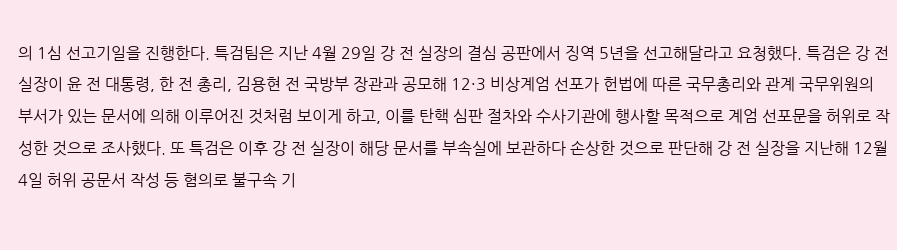의 1심 선고기일을 진행한다. 특검팀은 지난 4월 29일 강 전 실장의 결심 공판에서 징역 5년을 선고해달라고 요청했다. 특검은 강 전 실장이 윤 전 대통령, 한 전 총리, 김용현 전 국방부 장관과 공모해 12·3 비상계엄 선포가 헌법에 따른 국무총리와 관계 국무위원의 부서가 있는 문서에 의해 이루어진 것처럼 보이게 하고, 이를 탄핵 심판 절차와 수사기관에 행사할 목적으로 계엄 선포문을 허위로 작성한 것으로 조사했다. 또 특검은 이후 강 전 실장이 해당 문서를 부속실에 보관하다 손상한 것으로 판단해 강 전 실장을 지난해 12월 4일 허위 공문서 작성 등 혐의로 불구속 기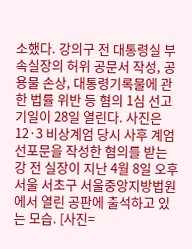소했다. 강의구 전 대통령실 부속실장의 허위 공문서 작성, 공용물 손상, 대통령기록물에 관한 법률 위반 등 혐의 1심 선고기일이 28일 열린다. 사진은 12·3 비상계엄 당시 사후 계엄선포문을 작성한 혐의를 받는 강 전 실장이 지난 4월 8일 오후 서울 서초구 서울중앙지방법원에서 열린 공판에 출석하고 있는 모습. [사진=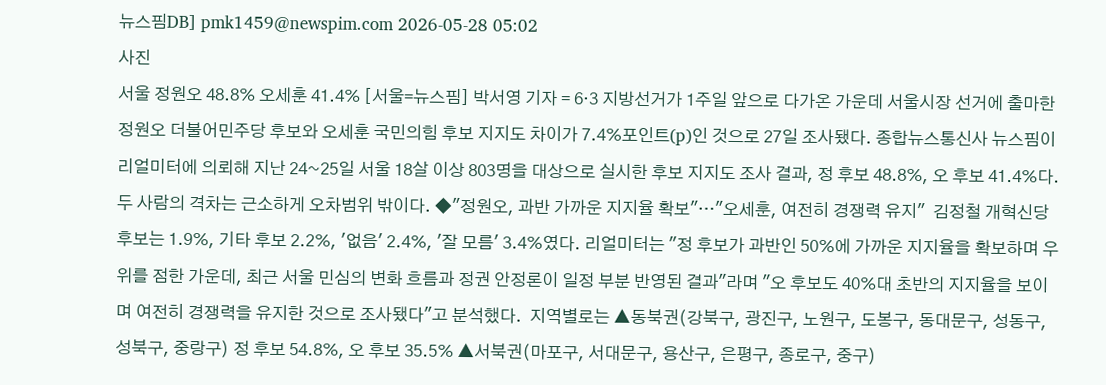뉴스핌DB] pmk1459@newspim.com 2026-05-28 05:02
사진
서울 정원오 48.8% 오세훈 41.4% [서울=뉴스핌] 박서영 기자 = 6·3 지방선거가 1주일 앞으로 다가온 가운데 서울시장 선거에 출마한 정원오 더불어민주당 후보와 오세훈 국민의힘 후보 지지도 차이가 7.4%포인트(p)인 것으로 27일 조사됐다. 종합뉴스통신사 뉴스핌이 리얼미터에 의뢰해 지난 24~25일 서울 18살 이상 803명을 대상으로 실시한 후보 지지도 조사 결과, 정 후보 48.8%, 오 후보 41.4%다. 두 사람의 격차는 근소하게 오차범위 밖이다. ◆"정원오, 과반 가까운 지지율 확보"…"오세훈, 여전히 경쟁력 유지"  김정철 개혁신당 후보는 1.9%, 기타 후보 2.2%, '없음' 2.4%, '잘 모름' 3.4%였다. 리얼미터는 "정 후보가 과반인 50%에 가까운 지지율을 확보하며 우위를 점한 가운데, 최근 서울 민심의 변화 흐름과 정권 안정론이 일정 부분 반영된 결과"라며 "오 후보도 40%대 초반의 지지율을 보이며 여전히 경쟁력을 유지한 것으로 조사됐다"고 분석했다.  지역별로는 ▲동북권(강북구, 광진구, 노원구, 도봉구, 동대문구, 성동구, 성북구, 중랑구) 정 후보 54.8%, 오 후보 35.5% ▲서북권(마포구, 서대문구, 용산구, 은평구, 종로구, 중구)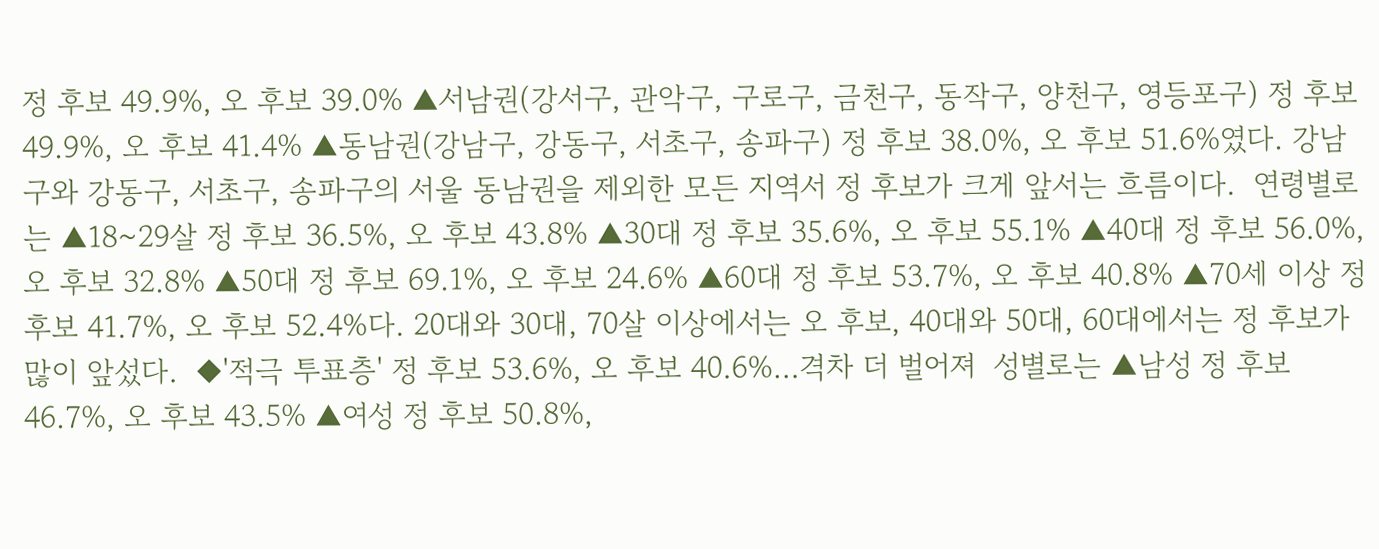정 후보 49.9%, 오 후보 39.0% ▲서남권(강서구, 관악구, 구로구, 금천구, 동작구, 양천구, 영등포구) 정 후보 49.9%, 오 후보 41.4% ▲동남권(강남구, 강동구, 서초구, 송파구) 정 후보 38.0%, 오 후보 51.6%였다. 강남구와 강동구, 서초구, 송파구의 서울 동남권을 제외한 모든 지역서 정 후보가 크게 앞서는 흐름이다.  연령별로는 ▲18~29살 정 후보 36.5%, 오 후보 43.8% ▲30대 정 후보 35.6%, 오 후보 55.1% ▲40대 정 후보 56.0%, 오 후보 32.8% ▲50대 정 후보 69.1%, 오 후보 24.6% ▲60대 정 후보 53.7%, 오 후보 40.8% ▲70세 이상 정 후보 41.7%, 오 후보 52.4%다. 20대와 30대, 70살 이상에서는 오 후보, 40대와 50대, 60대에서는 정 후보가 많이 앞섰다.  ◆'적극 투표층' 정 후보 53.6%, 오 후보 40.6%…격차 더 벌어져  성별로는 ▲남성 정 후보 46.7%, 오 후보 43.5% ▲여성 정 후보 50.8%,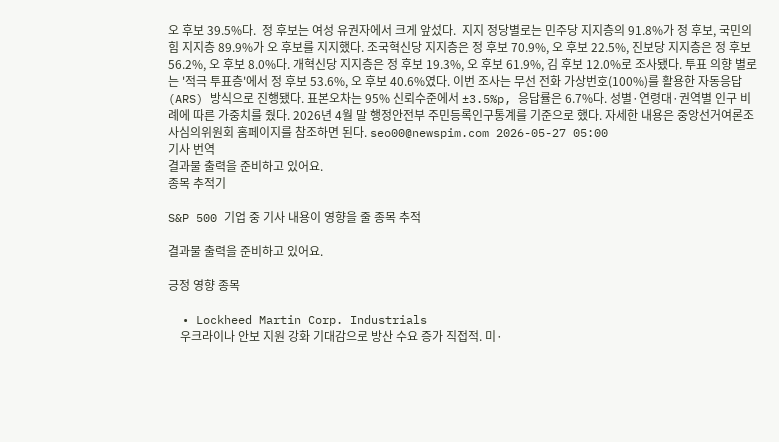오 후보 39.5%다.  정 후보는 여성 유권자에서 크게 앞섰다.  지지 정당별로는 민주당 지지층의 91.8%가 정 후보, 국민의힘 지지층 89.9%가 오 후보를 지지했다. 조국혁신당 지지층은 정 후보 70.9%, 오 후보 22.5%, 진보당 지지층은 정 후보 56.2%, 오 후보 8.0%다. 개혁신당 지지층은 정 후보 19.3%, 오 후보 61.9%, 김 후보 12.0%로 조사됐다. 투표 의향 별로는 '적극 투표층'에서 정 후보 53.6%, 오 후보 40.6%였다. 이번 조사는 무선 전화 가상번호(100%)를 활용한 자동응답(ARS) 방식으로 진행됐다. 표본오차는 95% 신뢰수준에서 ±3.5%p, 응답률은 6.7%다. 성별·연령대·권역별 인구 비례에 따른 가중치를 줬다. 2026년 4월 말 행정안전부 주민등록인구통계를 기준으로 했다. 자세한 내용은 중앙선거여론조사심의위원회 홈페이지를 참조하면 된다. seo00@newspim.com 2026-05-27 05:00
기사 번역
결과물 출력을 준비하고 있어요.
종목 추적기

S&P 500 기업 중 기사 내용이 영향을 줄 종목 추적

결과물 출력을 준비하고 있어요.

긍정 영향 종목

  • Lockheed Martin Corp. Industrials
    우크라이나 안보 지원 강화 기대감으로 방산 수요 증가 직접적. 미·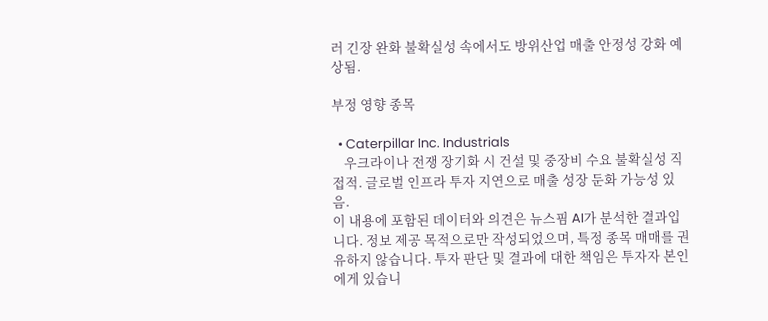러 긴장 완화 불확실성 속에서도 방위산업 매출 안정성 강화 예상됨.

부정 영향 종목

  • Caterpillar Inc. Industrials
    우크라이나 전쟁 장기화 시 건설 및 중장비 수요 불확실성 직접적. 글로벌 인프라 투자 지연으로 매출 성장 둔화 가능성 있음.
이 내용에 포함된 데이터와 의견은 뉴스핌 AI가 분석한 결과입니다. 정보 제공 목적으로만 작성되었으며, 특정 종목 매매를 권유하지 않습니다. 투자 판단 및 결과에 대한 책임은 투자자 본인에게 있습니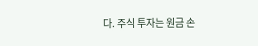다. 주식 투자는 원금 손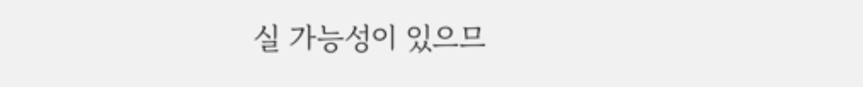실 가능성이 있으므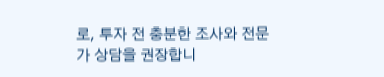로, 투자 전 충분한 조사와 전문가 상담을 권장합니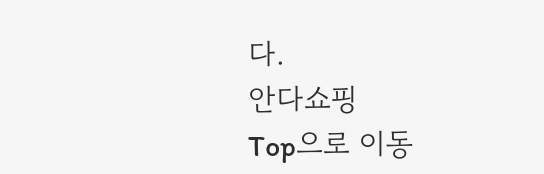다.
안다쇼핑
Top으로 이동